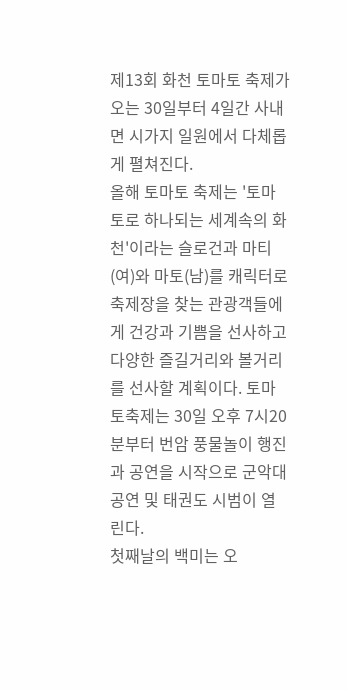제13회 화천 토마토 축제가 오는 30일부터 4일간 사내면 시가지 일원에서 다체롭게 펼쳐진다.
올해 토마토 축제는 '토마토로 하나되는 세계속의 화천'이라는 슬로건과 마티(여)와 마토(남)를 캐릭터로 축제장을 찾는 관광객들에게 건강과 기쁨을 선사하고 다양한 즐길거리와 볼거리를 선사할 계획이다. 토마토축제는 30일 오후 7시20분부터 번암 풍물놀이 행진과 공연을 시작으로 군악대 공연 및 태권도 시범이 열린다.
첫째날의 백미는 오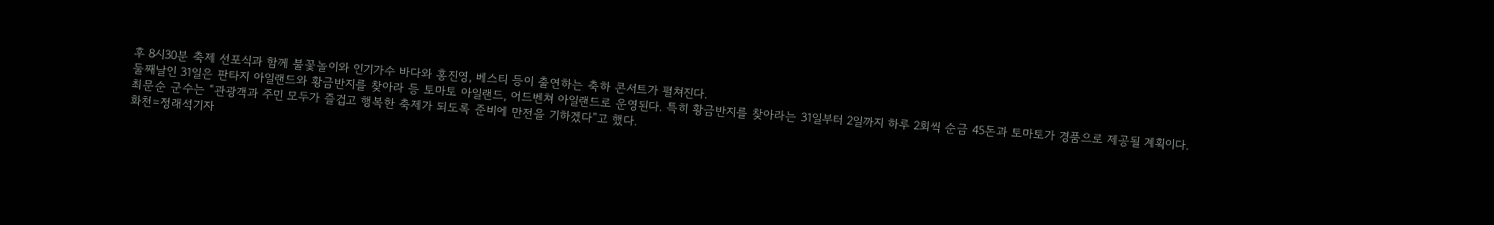후 8시30분 축제 선포식과 함께 불꽃놀이와 인기가수 바다와 홍진영, 베스티 등이 출연하는 축하 콘서트가 펼쳐진다.
둘째날인 31일은 판타지 아일랜드와 황금반지를 찾아라 등 토마토 아일랜드, 어드벤쳐 아일랜드로 운영된다. 특히 황금반지를 찾아라는 31일부터 2일까지 하루 2회씩 순금 45돈과 토마토가 경품으로 제공될 계획이다.
최문순 군수는 “관광객과 주민 모두가 즐겁고 행복한 축제가 되도록 준비에 만전을 기하겠다”고 했다.
화천=정래석기자